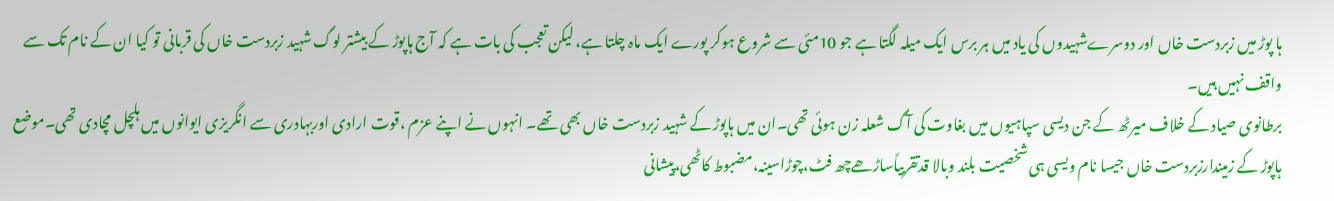ہا پوڑ میں زبردست خاں اور دوسرےشہیدوں کی یاد میں ہر برس ایک میلہ لگتا ہے جو 10مئی سے شروع ہوکر پورے ایک ماہ چلتا ہے، لیکن تعجب کی بات ہے کہ آج ہاپوڑ کے بیشتر لوگ شہید زبردست خاں کی قربانی تو کیا ان کے نام تک سے واقف نہیں ہیں۔
برطانوی صیاد کے خلاف میرٹھ کے جن دیسی سپاہیوں میں بغاوت کی آگ شعلہ زن ہوئی تھی۔ان میں ہاپوڑ کے شہید زبردست خاں بھی تھے۔ انہوں نے اپنے عزم ،قوت ارادی اوربہادری سے انگریزی ایوانوں میں ہلچل مچادی تھی۔موضع ہاپوڑ کے زمیندارزبردست خاں جیسا نام ویسی ہی شخصیت بلند وبالا قدتقربیاًساڑھےچھ فٹ،چوڑاسینہ،مضبوط کاٹھی،پیشانی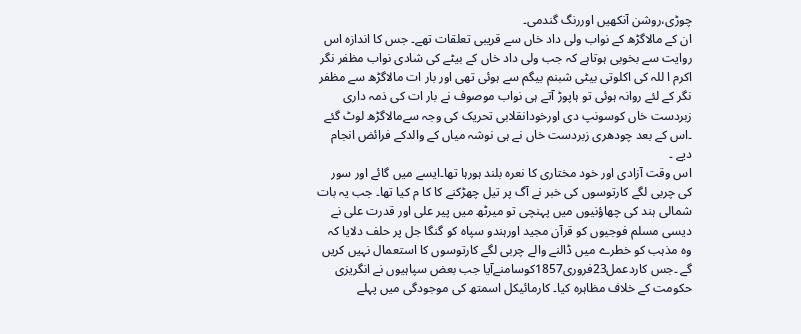چوڑی،روشن آنکھیں اوررنگ گندمی۔
ان کے مالاگڑھ کے نواب ولی داد خاں سے قریبی تعلقات تھے۔ جس کا اندازہ اس روایت سے بخوبی ہوتاہے کہ جب ولی داد خاں کے بیٹے کی شادی نواب مظفر نگر اکرم ا للہ کی اکلوتی بیٹی شبنم بیگم سے ہوئی تھی اور بار ات مالاگڑھ سے مظفر نگر کے لئے روانہ ہوئی تو ہاپوڑ آتے ہی نواب موصوف نے بار ات کی ذمہ داری زبردست خاں کوسونپ دی اورخودانقلابی تحریک کی وجہ سےمالاگڑھ لوٹ گئے ۔اس کے بعد چودھری زبردست خاں نے ہی نوشہ میاں کے والدکے فرائض انجام دیے ۔
اس وقت آزادی اور خود مختاری کا نعرہ بلند ہورہا تھا۔ایسے میں گائے اور سور کی چربی لگے کارتوسوں کی خبر نے آگ پر تیل چھڑکنے کا کا م کیا تھا۔ جب یہ بات شمالی ہند کی چھاؤنیوں میں پہنچی تو میرٹھ میں پیر علی اور قدرت علی نے دیسی مسلم فوجیوں کو قرآن مجید اورہندو سپاہ کو گنگا جل پر حلف دلایا کہ وہ مذہب کو خطرے میں ڈالنے والے چربی لگے کارتوسوں کا استعمال نہیں کریں گے ۔جس کاردعمل23فروری1857کوسامنےآیا جب بعض سپاہیوں نے انگریزی حکومت کے خلاف مظاہرہ کیا۔ کارمائیکل اسمتھ کی موجودگی میں پہلے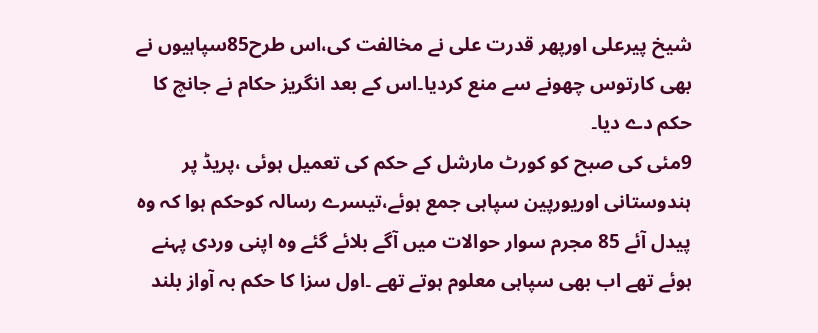شیخ پیرعلی اورپھر قدرت علی نے مخالفت کی،اس طرح85سپاہیوں نے بھی کارتوس چھونے سے منع کردیا۔اس کے بعد انگریز حکام نے جانچ کا حکم دے دیا۔
9مئی کی صبح کو کورٹ مارشل کے حکم کی تعمیل ہوئی ،پریڈ پر ہندوستانی اوریورپین سپاہی جمع ہوئے،تیسرے رسالہ کوحکم ہوا کہ وہ پیدل آئے 85 مجرم سوار حوالات میں آگے بلائے گئے وہ اپنی وردی پہنے ہوئے تھے اب بھی سپاہی معلوم ہوتے تھے ۔اول سزا کا حکم بہ آواز بلند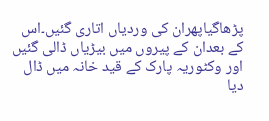پڑھاگیاپھران کی وردیاں اتاری گئیں۔اس کے بعدان کے پیروں میں بیڑیاں ڈالی گئیں اور وکٹوریہ پارک کے قید خانہ میں ڈال دیا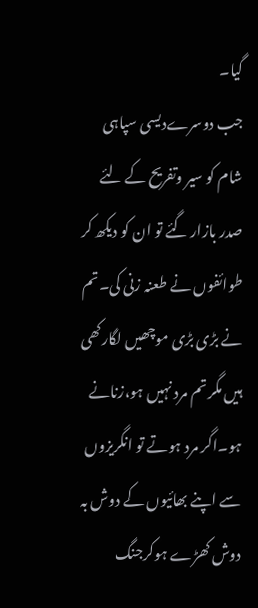گیا۔
جب دوسرےدیسی سپاہی شام کو سیر وتفریح کے لئے صدر بازار گئے تو ان کو دیکھ کر طوائفوں نے طعنہ زنی کی۔تم نے بڑی بڑی موچھیں لگارکھی ہیں مگر تم مرد نہیں ہو،زنانے ہو۔اگر مرد ہوتے تو انگریزوں سے اپنے بھائیوں کے دوش بہ دوش کھڑے ہوکرجنگ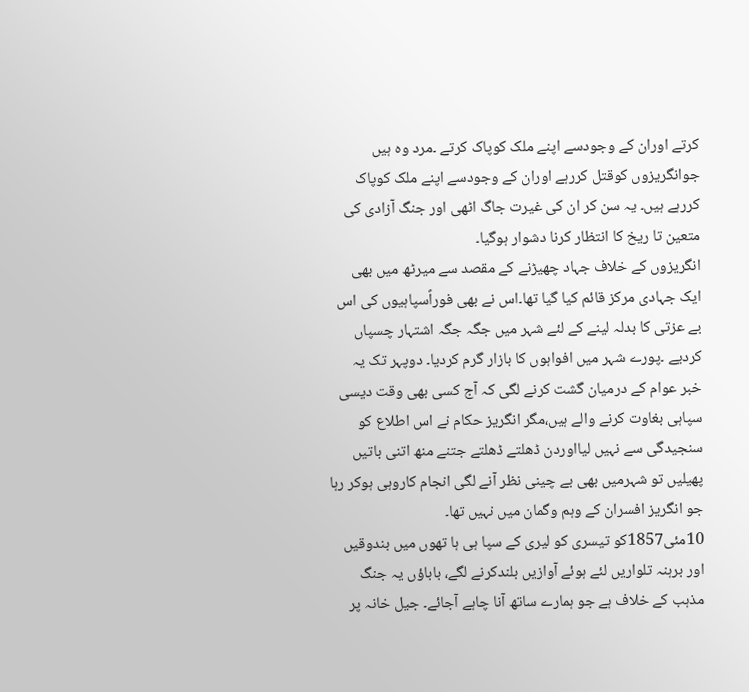کرتے اوران کے وجودسے اپنے ملک کوپاک کرتے ۔مرد وہ ہیں جوانگریزوں کوقتل کررہے اوران کے وجودسے اپنے ملک کوپاک کررہے ہیں۔ یہ سن کر ان کی غیرت جاگ اٹھی اور جنگ آزادی کی متعین تا ریخ کا انتظار کرنا دشوار ہوگیا۔
انگریزوں کے خلاف جہاد چھیڑنے کے مقصد سے میرٹھ میں بھی ایک جہادی مرکز قائم کیا گیا تھا۔اس نے بھی فوراًسپاہیوں کی اس بے عزتی کا بدلہ لینے کے لئے شہر میں جگہ جگہ اشتہار چسپاں کردیے ۔پورے شہر میں افواہوں کا بازار گرم کردیا۔ دوپہر تک یہ خبر عوام کے درمیان گشت کرنے لگی کہ آج کسی بھی وقت دیسی سپاہی بغاوت کرنے والے ہیں،مگر انگریز حکام نے اس اطلاع کو سنجیدگی سے نہیں لیااوردن ڈھلتے ڈھلتے جتنے منھ اتنی باتیں پھیلیں تو شہرمیں بھی بے چینی نظر آنے لگی انجام کاروہی ہوکر رہا جو انگریز افسران کے وہم وگمان میں نہیں تھا۔
10مئی1857کو تیسری کو لیری کے سپا ہی ہا تھوں میں بندوقیں اور برہنہ تلواریں لئے ہوئے آوازیں بلندکرنے لگے، باباؤں یہ جنگ مذہب کے خلاف ہے جو ہمارے ساتھ آنا چاہے آجائے۔ جیل خانہ پر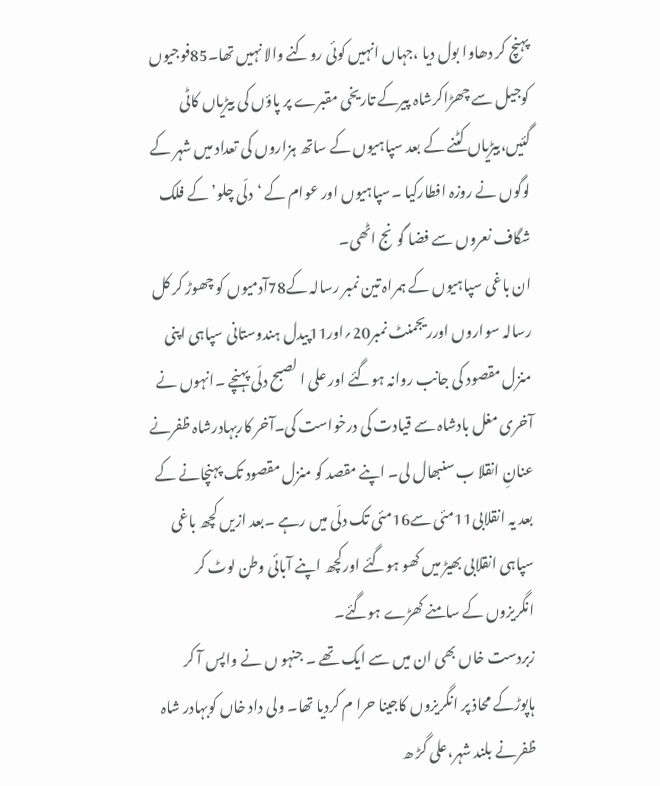پہنچ کر دھاوا بول دیا ،جہاں انہیں کوئی روکنے والا نہیں تھا۔85فوجیوں کوجیل سے چھڑاکرشاہ پیرکے تاریخی مقبرے پر پاؤں کی بیڑیاں کاٹی گئیں،بیڑیاں کٹنے کے بعد سپاہیوں کے ساتھ ہزاروں کی تعداد میں شہر کے لوگوں نے روزہ افطارکیا ۔سپاہیوں اور عوام کے ‘دلّی چلو’کے فلک شگاف نعروں سے فضا گونج اٹھی۔
ان باغی سپاہیوں کے ہمراہ تین نمبر رسالہ کے78آدمیوں کو چھوڑ کر کل رسالہ سواروں اورریجمنٹ نمبر20؍اور11پیدل ہندوستانی سپاہی اپنی منزل مقصود کی جانب روانہ ہوگئے اور علی ا لصبح دلّی پہنچے ۔انہوں نے آخری مغل بادشاہ سے قیادت کی درخواست کی۔آخر کاربہادرشاہ ظفرنے عنانِ انقلا ب سنبھال لی۔ اپنے مقصد کو منزل مقصود تک پہنچانے کے بعد یہ انقلابی11مئی سے16مئی تک دلّی میں رہے ۔بعد ازیں کچھ باغی سپاہی انقلابی بھیڑ میں کھو ہوگئے اورکچھ اپنے آبائی وطن لوٹ کر انگریزوں کے سامنے کھڑے ہوگئے۔
زبردست خاں بھی ان میں سے ایک تھے ۔ جنہو ں نے واپس آ کر ہاپوڑکے محاذ پر انگریزوں کاجینا حرا م کردیا تھا۔ ولی داد خاں کوبہادر شاہ ظفرنے بلند شہر،علی گڑ ھ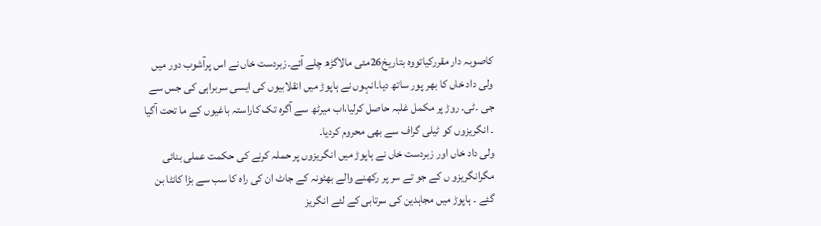کاصوبہ دار مقررکیاتووہ بتاریخ26مئی مالاگڑھ چلے آئے۔زبردست خاں نے اس پرآشوب دور میں ولی داد خاں کا بھر پور ساتھ دیا۔انہوں نے ہاپوڑ میں انقلابیوں کی ایسی سربراہی کی جس سے جی ۔ٹی۔ روڑ پر مکمل غلبہ حاصل کرلیا،اب میرٹھ سے آگرہ تک کاراستہ باغیوں کے ما تحت آگیا ۔ انگریزوں کو ٹیلی گراف سے بھی محروم کردیا۔
ولی داد خاں اور زبردست خاں نے ہاپوڑ میں انگریزوں پر حملہ کرنے کی حکمت عملی بنائی مگرانگریزو ں کے جو تے سر پر رکھنے والے بھٹونہ کے جاٹ ان کی راہ کا سب سے بڑا کانٹا بن گئے ۔ ہاپوڑ میں مجاہدین کی سرتابی کے لئے انگریز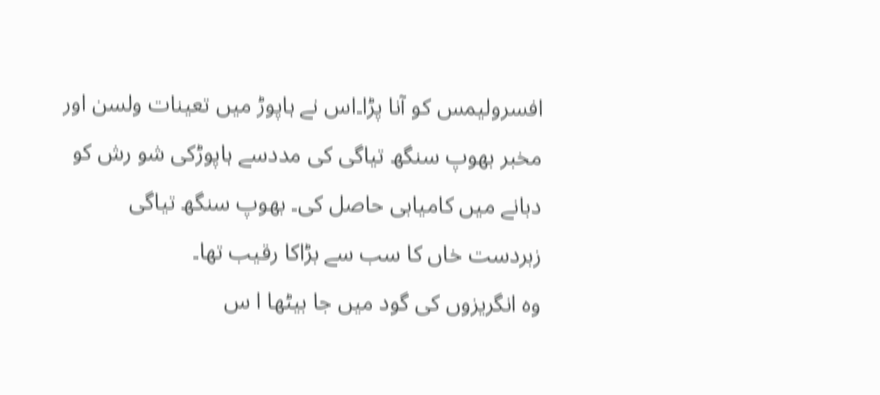افسرولیمس کو آنا پڑا۔اس نے ہاپوڑ میں تعینات ولسن اور مخبر بھوپ سنگھ تیاگی کی مددسے ہاپوڑکی شو رش کو دبانے میں کامیابی حاصل کی۔ بھوپ سنگھ تیاگی زبردست خاں کا سب سے بڑاکا رقیب تھا۔
وہ انگریزوں کی گود میں جا بیٹھا ا س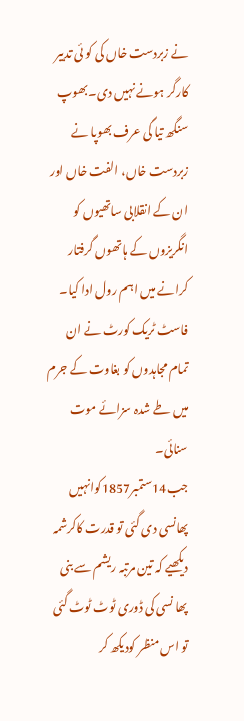نے زبردست خاں کی کو ئی تدبیر کارگر ہونے نہیں دی۔بھوپ سنگھ تیا گی عرف بھوپا نے زبردست خاں، الفت خاں اور ان کے انقلابی ساتھیوں کو انگریزوں کے ہاتھوں گرفتار کرانے میں اہم رول ادا کیا۔ فاسٹ ٹریک کورٹ نے ان تمام مجاہدوں کو بغاوت کے جرم میں طے شدہ سزائے موت سنائی۔
جب14ستمبر1857کوانہیں پھانسی دی گئی تو قدرت کاکرشمہ دیکھیے کہ تین مرتبہ ریشم سے بنی پھا نسی کی ڈوری ٹوٹ ٹوٹ گئی تو اس منظر کودیکھ کر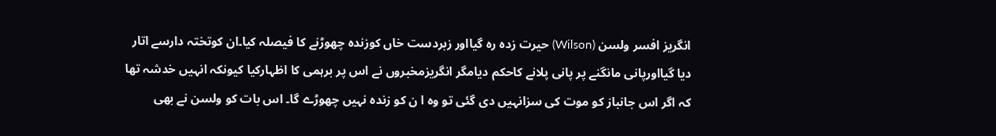انگریز افسر ولسن (Wilson) حیرت زدہ رہ گیااور زبردست خاں کوزندہ چھوڑنے کا فیصلہ کیا۔ان کوتختہ دارسے اتار دیا گیااورپانی مانگنے پر پانی پلانے کاحکم دیامگر انگریزمخبروں نے اس پر برہمی کا اظہارکیا کیونکہ انہیں خدشہ تھا کہ اگر اس جانباز کو موت کی سزانہیں دی گئی تو وہ ا ن کو زندہ نہیں چھوڑے گا۔ اس بات کو ولسن نے بھی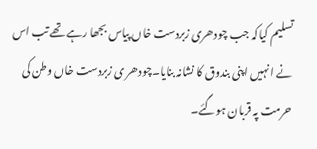تسلیم کیاکہ جب چودھری زبردست خاں پیاس بجھا رہے تھے تب اس نے ا نہیں اپنی بندوق کا نشانہ بنایا۔چودھر ی زبردست خاں وطن کی حرمت پہ قربان ہوگئے۔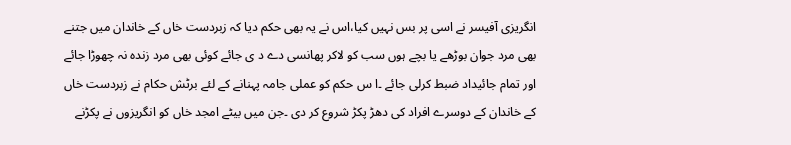انگریزی آفیسر نے اسی پر بس نہیں کیا،اس نے یہ بھی حکم دیا کہ زبردست خاں کے خاندان میں جتنے بھی مرد جوان بوڑھے یا بچے ہوں سب کو لاکر پھانسی دے د ی جائے کوئی بھی مرد زندہ نہ چھوڑا جائے اور تمام جائیداد ضبط کرلی جائے ۔ا س حکم کو عملی جامہ پہنانے کے لئے برٹش حکام نے زبردست خاں کے خاندان کے دوسرے افراد کی دھڑ پکڑ شروع کر دی ۔جن میں بیٹے امجد خاں کو انگریزوں نے پکڑنے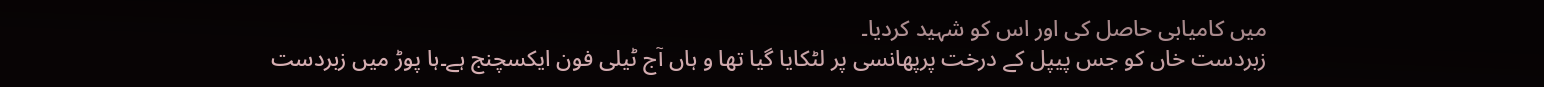میں کامیابی حاصل کی اور اس کو شہید کردیا۔
زبردست خاں کو جس پیپل کے درخت پرپھانسی پر لٹکایا گیا تھا و ہاں آج ٹیلی فون ایکسچنج ہے۔ہا پوڑ میں زبردست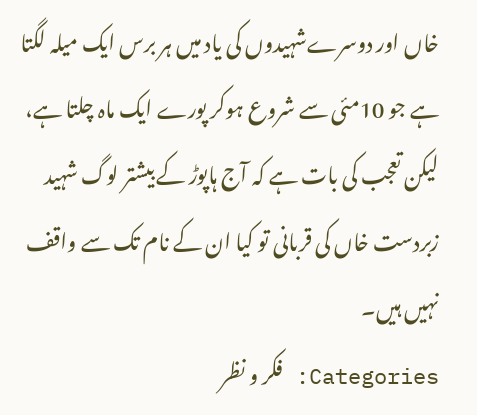خاں اور دوسرےشہیدوں کی یاد میں ہر برس ایک میلہ لگتا ہے جو 10مئی سے شروع ہوکر پورے ایک ماہ چلتا ہے، لیکن تعجب کی بات ہے کہ آج ہاپوڑ کے بیشتر لوگ شہید زبردست خاں کی قربانی تو کیا ان کے نام تک سے واقف نہیں ہیں۔
Categories: فکر و نظر